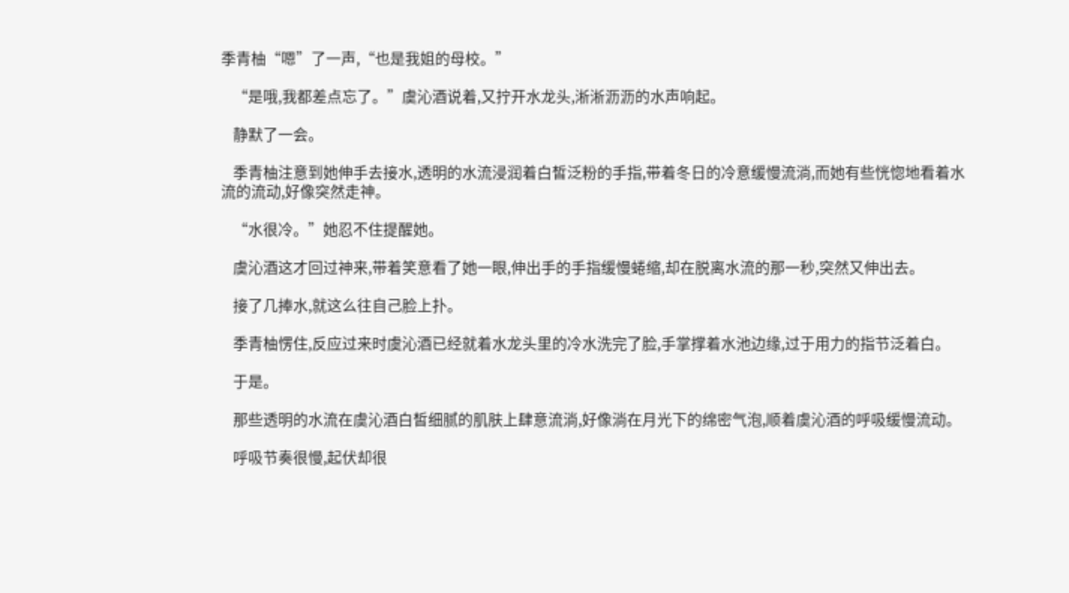季青柚“嗯”了一声,“也是我姐的母校。”

    “是哦,我都差点忘了。”虞沁酒说着,又拧开水龙头,淅淅沥沥的水声响起。

    静默了一会。

    季青柚注意到她伸手去接水,透明的水流浸润着白皙泛粉的手指,带着冬日的冷意缓慢流淌,而她有些恍惚地看着水流的流动,好像突然走神。

    “水很冷。”她忍不住提醒她。

    虞沁酒这才回过神来,带着笑意看了她一眼,伸出手的手指缓慢蜷缩,却在脱离水流的那一秒,突然又伸出去。

    接了几捧水,就这么往自己脸上扑。

    季青柚愣住,反应过来时虞沁酒已经就着水龙头里的冷水洗完了脸,手掌撑着水池边缘,过于用力的指节泛着白。

    于是。

    那些透明的水流在虞沁酒白皙细腻的肌肤上肆意流淌,好像淌在月光下的绵密气泡,顺着虞沁酒的呼吸缓慢流动。

    呼吸节奏很慢,起伏却很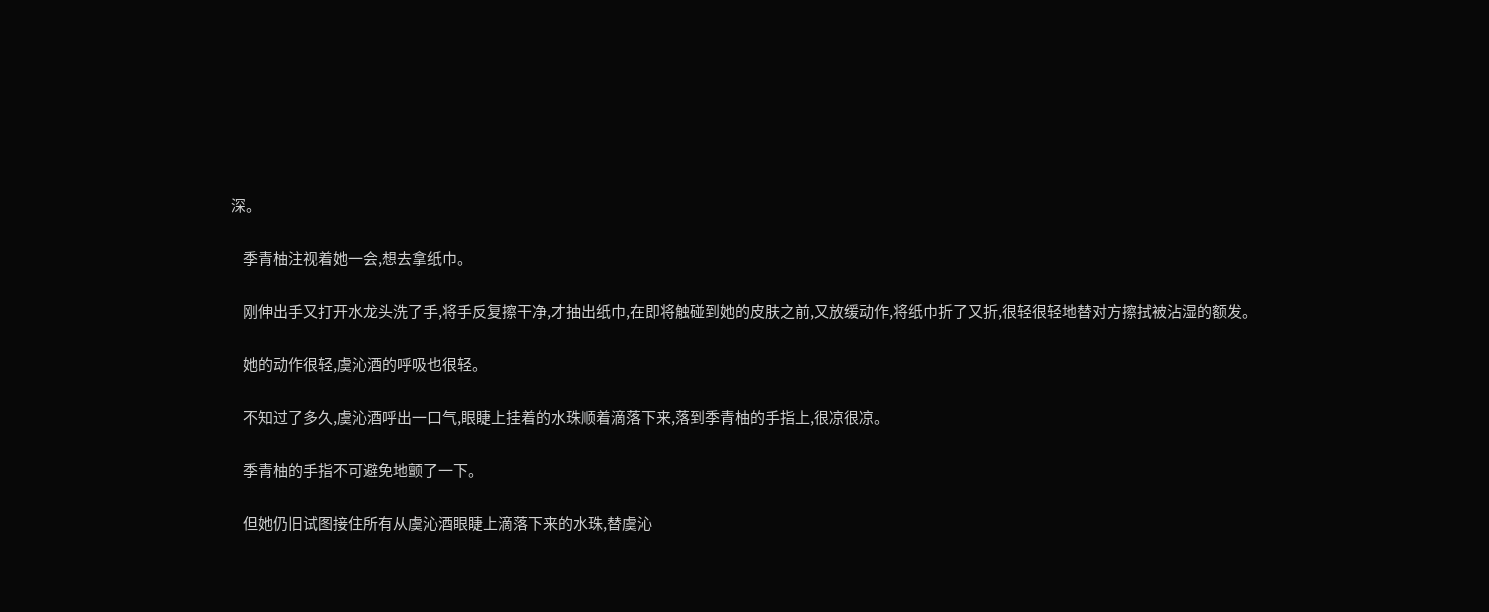深。

    季青柚注视着她一会,想去拿纸巾。

    刚伸出手又打开水龙头洗了手,将手反复擦干净,才抽出纸巾,在即将触碰到她的皮肤之前,又放缓动作,将纸巾折了又折,很轻很轻地替对方擦拭被沾湿的额发。

    她的动作很轻,虞沁酒的呼吸也很轻。

    不知过了多久,虞沁酒呼出一口气,眼睫上挂着的水珠顺着滴落下来,落到季青柚的手指上,很凉很凉。

    季青柚的手指不可避免地颤了一下。

    但她仍旧试图接住所有从虞沁酒眼睫上滴落下来的水珠,替虞沁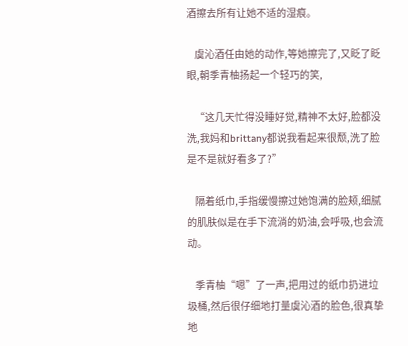酒擦去所有让她不适的湿痕。

    虞沁酒任由她的动作,等她擦完了,又眨了眨眼,朝季青柚扬起一个轻巧的笑,

    “这几天忙得没睡好觉,精神不太好,脸都没洗,我妈和brittany都说我看起来很颓,洗了脸是不是就好看多了?”

    隔着纸巾,手指缓慢擦过她饱满的脸颊,细腻的肌肤似是在手下流淌的奶油,会呼吸,也会流动。

    季青柚“嗯”了一声,把用过的纸巾扔进垃圾桶,然后很仔细地打量虞沁酒的脸色,很真挚地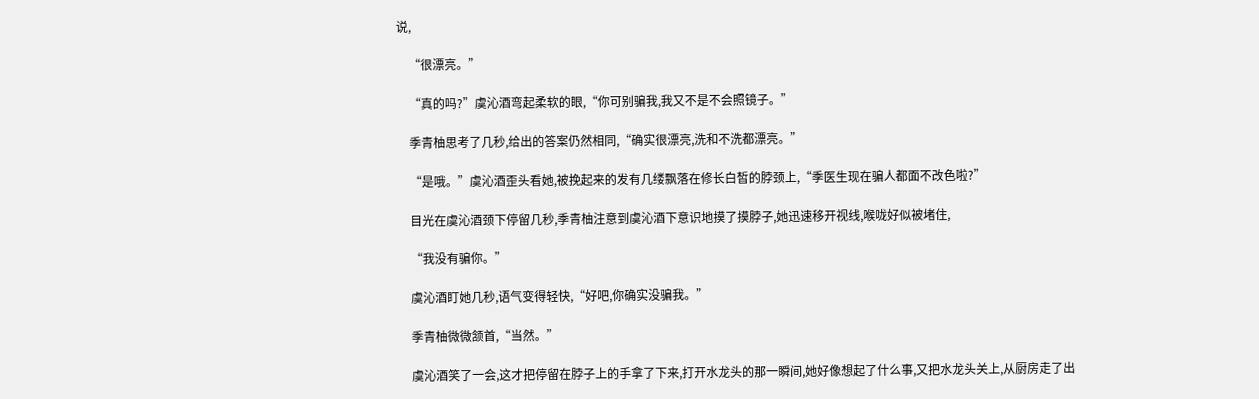说,

    “很漂亮。”

    “真的吗?”虞沁酒弯起柔软的眼,“你可别骗我,我又不是不会照镜子。”

    季青柚思考了几秒,给出的答案仍然相同,“确实很漂亮,洗和不洗都漂亮。”

    “是哦。”虞沁酒歪头看她,被挽起来的发有几缕飘落在修长白皙的脖颈上,“季医生现在骗人都面不改色啦?”

    目光在虞沁酒颈下停留几秒,季青柚注意到虞沁酒下意识地摸了摸脖子,她迅速移开视线,喉咙好似被堵住,

    “我没有骗你。”

    虞沁酒盯她几秒,语气变得轻快,“好吧,你确实没骗我。”

    季青柚微微颔首,“当然。”

    虞沁酒笑了一会,这才把停留在脖子上的手拿了下来,打开水龙头的那一瞬间,她好像想起了什么事,又把水龙头关上,从厨房走了出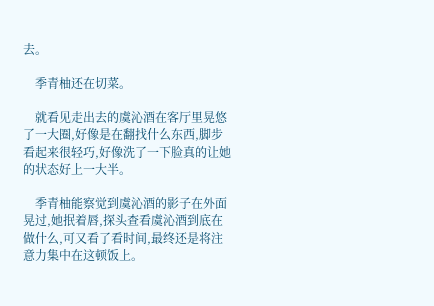去。

    季青柚还在切菜。

    就看见走出去的虞沁酒在客厅里晃悠了一大圈,好像是在翻找什么东西,脚步看起来很轻巧,好像洗了一下脸真的让她的状态好上一大半。

    季青柚能察觉到虞沁酒的影子在外面晃过,她抿着唇,探头查看虞沁酒到底在做什么,可又看了看时间,最终还是将注意力集中在这顿饭上。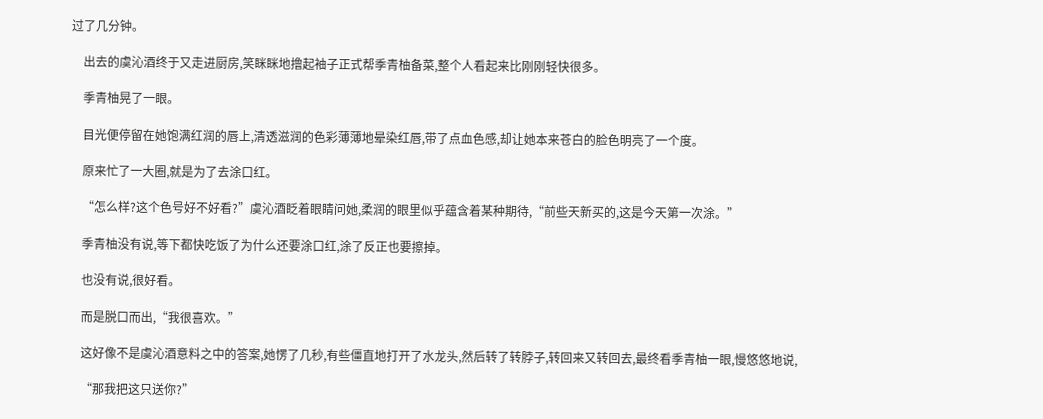过了几分钟。

    出去的虞沁酒终于又走进厨房,笑眯眯地撸起袖子正式帮季青柚备菜,整个人看起来比刚刚轻快很多。

    季青柚晃了一眼。

    目光便停留在她饱满红润的唇上,清透滋润的色彩薄薄地晕染红唇,带了点血色感,却让她本来苍白的脸色明亮了一个度。

    原来忙了一大圈,就是为了去涂口红。

    “怎么样?这个色号好不好看?”虞沁酒眨着眼睛问她,柔润的眼里似乎蕴含着某种期待,“前些天新买的,这是今天第一次涂。”

    季青柚没有说,等下都快吃饭了为什么还要涂口红,涂了反正也要擦掉。

    也没有说,很好看。

    而是脱口而出,“我很喜欢。”

    这好像不是虞沁酒意料之中的答案,她愣了几秒,有些僵直地打开了水龙头,然后转了转脖子,转回来又转回去,最终看季青柚一眼,慢悠悠地说,

    “那我把这只送你?”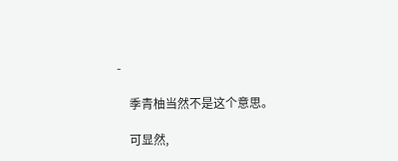-

    季青柚当然不是这个意思。

    可显然,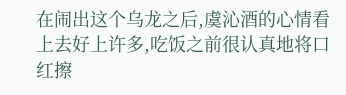在闹出这个乌龙之后,虞沁酒的心情看上去好上许多,吃饭之前很认真地将口红擦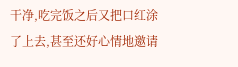干净,吃完饭之后又把口红涂了上去,甚至还好心情地邀请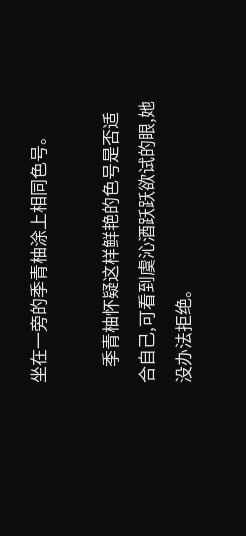坐在一旁的季青柚涂上相同色号。

    季青柚怀疑这样鲜艳的色号是否适合自己,可看到虞沁酒跃跃欲试的眼,她没办法拒绝。